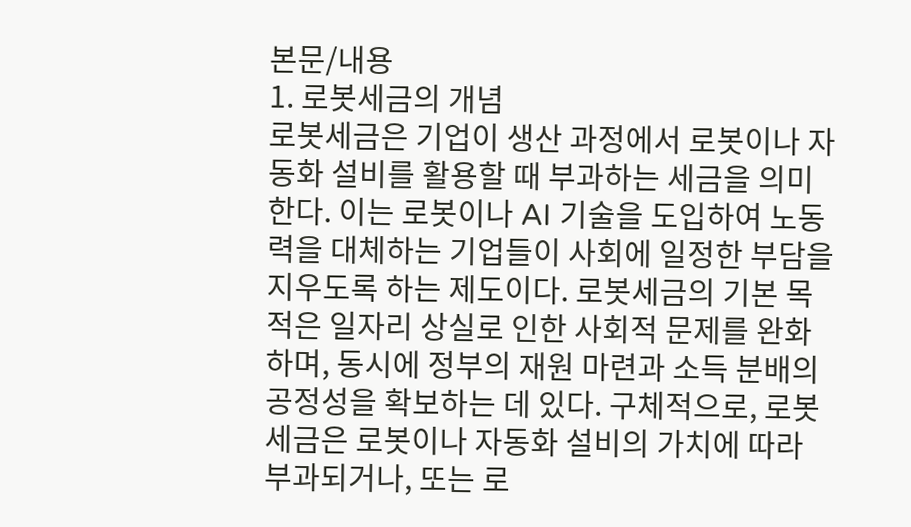본문/내용
1. 로봇세금의 개념
로봇세금은 기업이 생산 과정에서 로봇이나 자동화 설비를 활용할 때 부과하는 세금을 의미한다. 이는 로봇이나 AI 기술을 도입하여 노동력을 대체하는 기업들이 사회에 일정한 부담을 지우도록 하는 제도이다. 로봇세금의 기본 목적은 일자리 상실로 인한 사회적 문제를 완화하며, 동시에 정부의 재원 마련과 소득 분배의 공정성을 확보하는 데 있다. 구체적으로, 로봇세금은 로봇이나 자동화 설비의 가치에 따라 부과되거나, 또는 로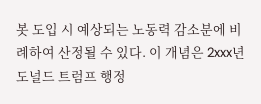봇 도입 시 예상되는 노동력 감소분에 비례하여 산정될 수 있다. 이 개념은 2xxx년 도널드 트럼프 행정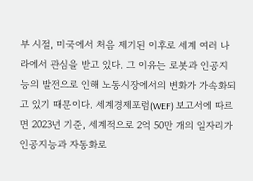부 시절, 미국에서 처음 제기된 이후로 세계 여러 나라에서 관심을 받고 있다. 그 이유는 로봇과 인공지능의 발전으로 인해 노동시장에서의 변화가 가속화되고 있기 때문이다. 세계경제포럼(WEF) 보고서에 따르면 2023년 기준, 세계적으로 2억 50만 개의 일자리가 인공지능과 자동화로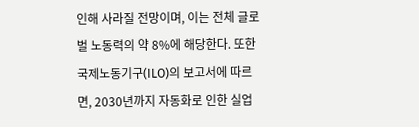인해 사라질 전망이며, 이는 전체 글로벌 노동력의 약 8%에 해당한다. 또한 국제노동기구(ILO)의 보고서에 따르면, 2030년까지 자동화로 인한 실업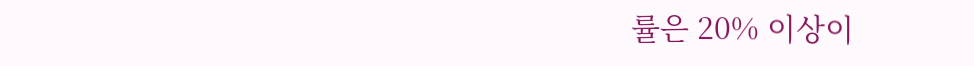률은 20% 이상이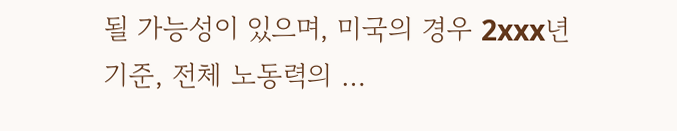될 가능성이 있으며, 미국의 경우 2xxx년 기준, 전체 노동력의 …